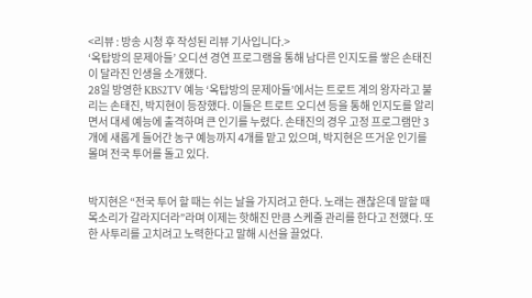<리뷰 : 방송 시청 후 작성된 리뷰 기사입니다.>
‘옥탑방의 문제아들’ 오디션 경연 프로그램을 통해 남다른 인지도를 쌓은 손태진이 달라진 인생을 소개했다.
28일 방영한 KBS2TV 예능 ‘옥탑방의 문제아들’에서는 트로트 계의 왕자라고 불리는 손태진, 박지현이 등장했다. 이들은 트로트 오디션 등을 통해 인지도를 알리면서 대세 예능에 출격하며 큰 인기를 누렸다. 손태진의 경우 고정 프로그램만 3개에 새롭게 들어간 농구 예능까지 4개를 맡고 있으며, 박지현은 뜨거운 인기를 몰며 전국 투어를 돌고 있다.


박지현은 “전국 투어 할 때는 쉬는 날을 가지려고 한다. 노래는 괜찮은데 말할 때 목소리가 갈라지더라”라며 이제는 핫해진 만큼 스케줄 관리를 한다고 전했다. 또한 사투리를 고치려고 노력한다고 말해 시선을 끌었다.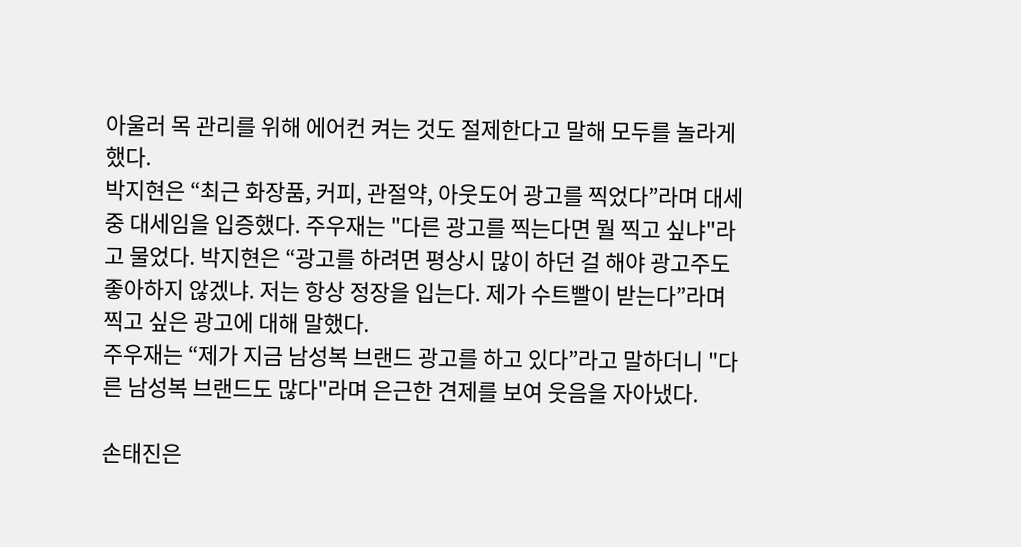아울러 목 관리를 위해 에어컨 켜는 것도 절제한다고 말해 모두를 놀라게 했다.
박지현은 “최근 화장품, 커피, 관절약, 아웃도어 광고를 찍었다”라며 대세 중 대세임을 입증했다. 주우재는 "다른 광고를 찍는다면 뭘 찍고 싶냐"라고 물었다. 박지현은 “광고를 하려면 평상시 많이 하던 걸 해야 광고주도 좋아하지 않겠냐. 저는 항상 정장을 입는다. 제가 수트빨이 받는다”라며 찍고 싶은 광고에 대해 말했다.
주우재는 “제가 지금 남성복 브랜드 광고를 하고 있다”라고 말하더니 "다른 남성복 브랜드도 많다"라며 은근한 견제를 보여 웃음을 자아냈다.

손태진은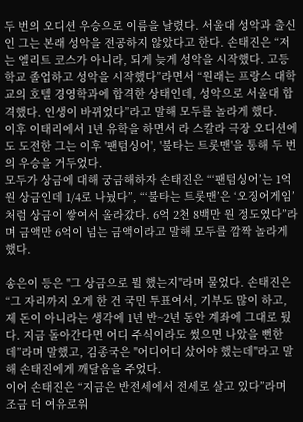두 번의 오디션 우승으로 이름을 날렸다. 서울대 성악과 출신인 그는 본래 성악을 전공하지 않았다고 한다. 손태진은 “저는 엘리트 코스가 아니라, 되게 늦게 성악을 시작했다. 고등학교 졸업하고 성악을 시작했다”라면서 “원래는 프랑스 대학교의 호텔 경영학과에 합격한 상태인데, 성악으로 서울대 합격했다. 인생이 바뀌었다”라고 말해 모두를 놀라게 했다.
이후 이태리에서 1년 유학을 하면서 라 스칼라 극장 오디션에도 도전한 그는 이후 '팬텀싱어', '불타는 트롯맨'을 통해 두 번의 우승을 거두었다.
모두가 상금에 대해 궁금해하자 손태진은 “‘팬텀싱어’는 1억 원 상금인데 1/4로 나눴다”, “‘불타는 트롯맨’은 ‘오징어게임’처럼 상금이 쌓여서 올라갔다. 6억 2천 8백만 원 정도였다”라며 금액만 6억이 넘는 금액이라고 말해 모두를 깜짝 놀라게 했다.

송은이 등은 "그 상금으로 뭘 했는지"라며 물었다. 손태진은 “그 자리까지 오게 한 건 국민 투표여서, 기부도 많이 하고, 제 돈이 아니라는 생각에 1년 반~2년 동안 계좌에 그대로 뒀다. 지금 돌아간다면 어디 주식이라도 썼으면 나았을 뻔한데”라며 말했고, 김종국은 "어디어디 샀어야 했는데"라고 말해 손태진에게 깨달음을 주었다.
이어 손태진은 “지금은 반전세에서 전세로 살고 있다”라며 조금 더 여유로워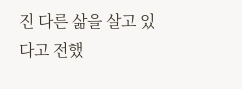진 다른 삶을 살고 있다고 전했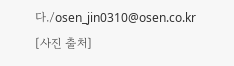다./osen_jin0310@osen.co.kr
[사진 출처]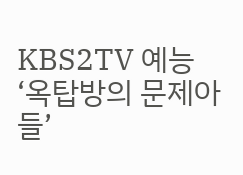KBS2TV 예능 ‘옥탑방의 문제아들’